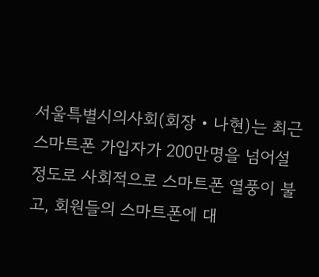서울특별시의사회(회장‧나현)는 최근 스마트폰 가입자가 200만명을 넘어설 정도로 사회적으로 스마트폰 열풍이 불고, 회원들의 스마트폰에 대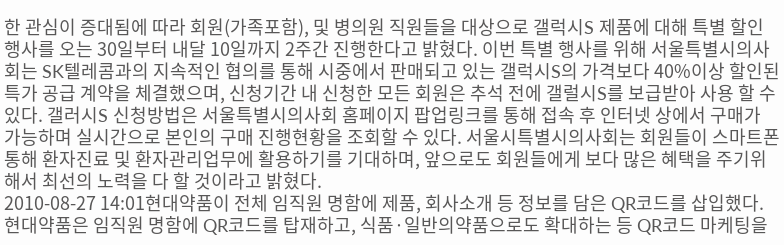한 관심이 증대됨에 따라 회원(가족포함), 및 병의원 직원들을 대상으로 갤럭시S 제품에 대해 특별 할인 행사를 오는 30일부터 내달 10일까지 2주간 진행한다고 밝혔다. 이번 특별 행사를 위해 서울특별시의사회는 SK텔레콤과의 지속적인 협의를 통해 시중에서 판매되고 있는 갤럭시S의 가격보다 40%이상 할인된 특가 공급 계약을 체결했으며, 신청기간 내 신청한 모든 회원은 추석 전에 갤럴시S를 보급받아 사용 할 수 있다. 갤러시S 신청방법은 서울특별시의사회 홈페이지 팝업링크를 통해 접속 후 인터넷 상에서 구매가 가능하며 실시간으로 본인의 구매 진행현황을 조회할 수 있다. 서울시특별시의사회는 회원들이 스마트폰 통해 환자진료 및 환자관리업무에 활용하기를 기대하며, 앞으로도 회원들에게 보다 많은 혜택을 주기위해서 최선의 노력을 다 할 것이라고 밝혔다.
2010-08-27 14:01현대약품이 전체 임직원 명함에 제품, 회사소개 등 정보를 담은 QR코드를 삽입했다.현대약품은 임직원 명함에 QR코드를 탑재하고, 식품·일반의약품으로도 확대하는 등 QR코드 마케팅을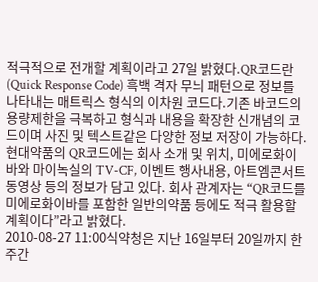적극적으로 전개할 계획이라고 27일 밝혔다.QR코드란(Quick Response Code) 흑백 격자 무늬 패턴으로 정보를 나타내는 매트릭스 형식의 이차원 코드다.기존 바코드의 용량제한을 극복하고 형식과 내용을 확장한 신개념의 코드이며 사진 및 텍스트같은 다양한 정보 저장이 가능하다.현대약품의 QR코드에는 회사 소개 및 위치, 미에로화이바와 마이녹실의 TV-CF, 이벤트 행사내용, 아트엠콘서트 동영상 등의 정보가 담고 있다. 회사 관계자는 “QR코드를 미에로화이바를 포함한 일반의약품 등에도 적극 활용할 계획이다”라고 밝혔다.
2010-08-27 11:00식약청은 지난 16일부터 20일까지 한주간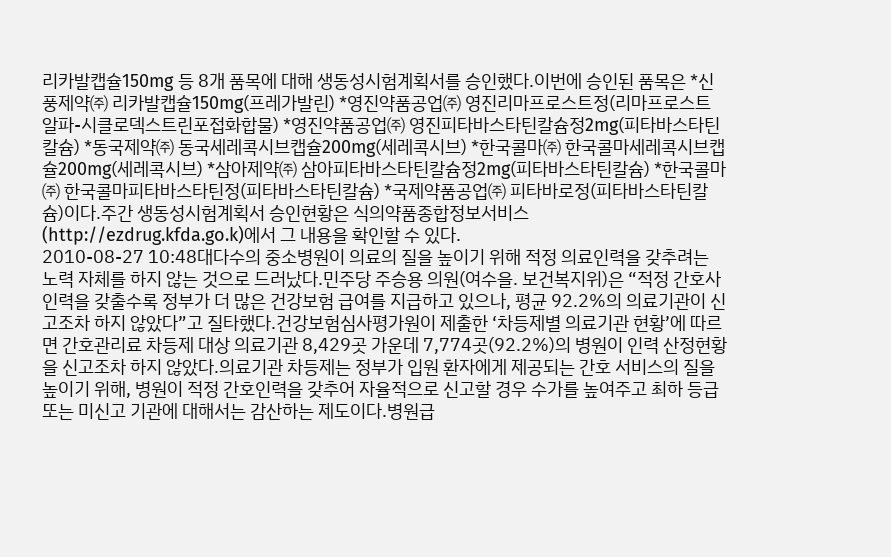리카발캡슐150mg 등 8개 품목에 대해 생동성시험계획서를 승인했다.이번에 승인된 품목은 *신풍제약㈜ 리카발캡슐150mg(프레가발린) *영진약품공업㈜ 영진리마프로스트정(리마프로스트 알파-시클로덱스트린포접화합물) *영진약품공업㈜ 영진피타바스타틴칼슘정2mg(피타바스타틴칼슘) *동국제약㈜ 동국세레콕시브캡슐200mg(세레콕시브) *한국콜마㈜ 한국콜마세레콕시브캡슐200mg(세레콕시브) *삼아제약㈜ 삼아피타바스타틴칼슘정2mg(피타바스타틴칼슘) *한국콜마㈜ 한국콜마피타바스타틴정(피타바스타틴칼슘) *국제약품공업㈜ 피타바로정(피타바스타틴칼슘)이다.주간 생동성시험계획서 승인현황은 식의약품종합정보서비스(http://ezdrug.kfda.go.k)에서 그 내용을 확인할 수 있다.
2010-08-27 10:48대다수의 중소병원이 의료의 질을 높이기 위해 적정 의료인력을 갖추려는 노력 자체를 하지 않는 것으로 드러났다.민주당 주승용 의원(여수을. 보건복지위)은 “적정 간호사 인력을 갖출수록 정부가 더 많은 건강보험 급여를 지급하고 있으나, 평균 92.2%의 의료기관이 신고조차 하지 않았다”고 질타했다.건강보험심사평가원이 제출한 ‘차등제별 의료기관 현황’에 따르면 간호관리료 차등제 대상 의료기관 8,429곳 가운데 7,774곳(92.2%)의 병원이 인력 산정현황을 신고조차 하지 않았다.의료기관 차등제는 정부가 입원 환자에게 제공되는 간호 서비스의 질을 높이기 위해, 병원이 적정 간호인력을 갖추어 자율적으로 신고할 경우 수가를 높여주고 최하 등급 또는 미신고 기관에 대해서는 감산하는 제도이다.병원급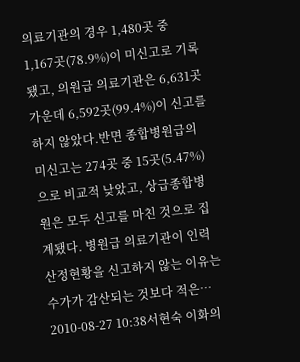의료기관의 경우 1,480곳 중 1,167곳(78.9%)이 미신고로 기록됐고, 의원급 의료기관은 6,631곳 가운데 6,592곳(99.4%)이 신고를 하지 않았다.반면 종합병원급의 미신고는 274곳 중 15곳(5.47%)으로 비교적 낮았고, 상급종합병원은 모두 신고를 마친 것으로 집계됐다. 병원급 의료기관이 인력 산정현황을 신고하지 않는 이유는 수가가 감산되는 것보다 적은…
2010-08-27 10:38서현숙 이화의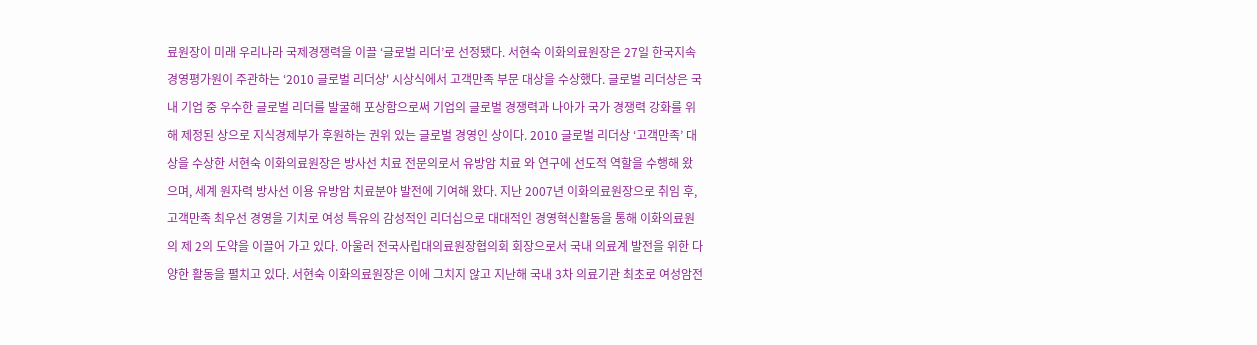료원장이 미래 우리나라 국제경쟁력을 이끌 ‘글로벌 리더’로 선정됐다. 서현숙 이화의료원장은 27일 한국지속경영평가원이 주관하는 ‘2010 글로벌 리더상' 시상식에서 고객만족 부문 대상을 수상했다. 글로벌 리더상은 국내 기업 중 우수한 글로벌 리더를 발굴해 포상함으로써 기업의 글로벌 경쟁력과 나아가 국가 경쟁력 강화를 위해 제정된 상으로 지식경제부가 후원하는 권위 있는 글로벌 경영인 상이다. 2010 글로벌 리더상 ‘고객만족’ 대상을 수상한 서현숙 이화의료원장은 방사선 치료 전문의로서 유방암 치료 와 연구에 선도적 역할을 수행해 왔으며, 세계 원자력 방사선 이용 유방암 치료분야 발전에 기여해 왔다. 지난 2007년 이화의료원장으로 취임 후, 고객만족 최우선 경영을 기치로 여성 특유의 감성적인 리더십으로 대대적인 경영혁신활동을 통해 이화의료원의 제 2의 도약을 이끌어 가고 있다. 아울러 전국사립대의료원장협의회 회장으로서 국내 의료계 발전을 위한 다양한 활동을 펼치고 있다. 서현숙 이화의료원장은 이에 그치지 않고 지난해 국내 3차 의료기관 최초로 여성암전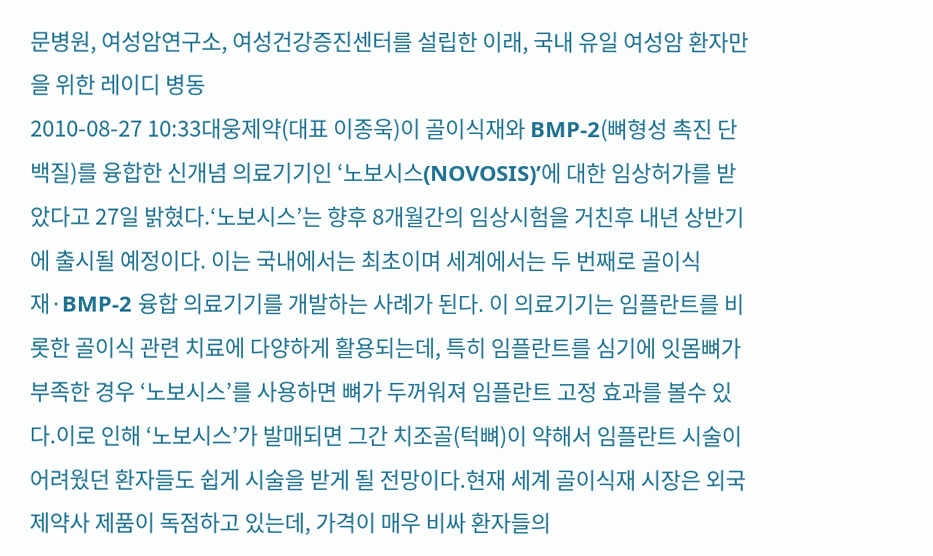문병원, 여성암연구소, 여성건강증진센터를 설립한 이래, 국내 유일 여성암 환자만을 위한 레이디 병동
2010-08-27 10:33대웅제약(대표 이종욱)이 골이식재와 BMP-2(뼈형성 촉진 단백질)를 융합한 신개념 의료기기인 ‘노보시스(NOVOSIS)’에 대한 임상허가를 받았다고 27일 밝혔다.‘노보시스’는 향후 8개월간의 임상시험을 거친후 내년 상반기에 출시될 예정이다. 이는 국내에서는 최초이며 세계에서는 두 번째로 골이식재·BMP-2 융합 의료기기를 개발하는 사례가 된다. 이 의료기기는 임플란트를 비롯한 골이식 관련 치료에 다양하게 활용되는데, 특히 임플란트를 심기에 잇몸뼈가 부족한 경우 ‘노보시스’를 사용하면 뼈가 두꺼워져 임플란트 고정 효과를 볼수 있다.이로 인해 ‘노보시스’가 발매되면 그간 치조골(턱뼈)이 약해서 임플란트 시술이 어려웠던 환자들도 쉽게 시술을 받게 될 전망이다.현재 세계 골이식재 시장은 외국 제약사 제품이 독점하고 있는데, 가격이 매우 비싸 환자들의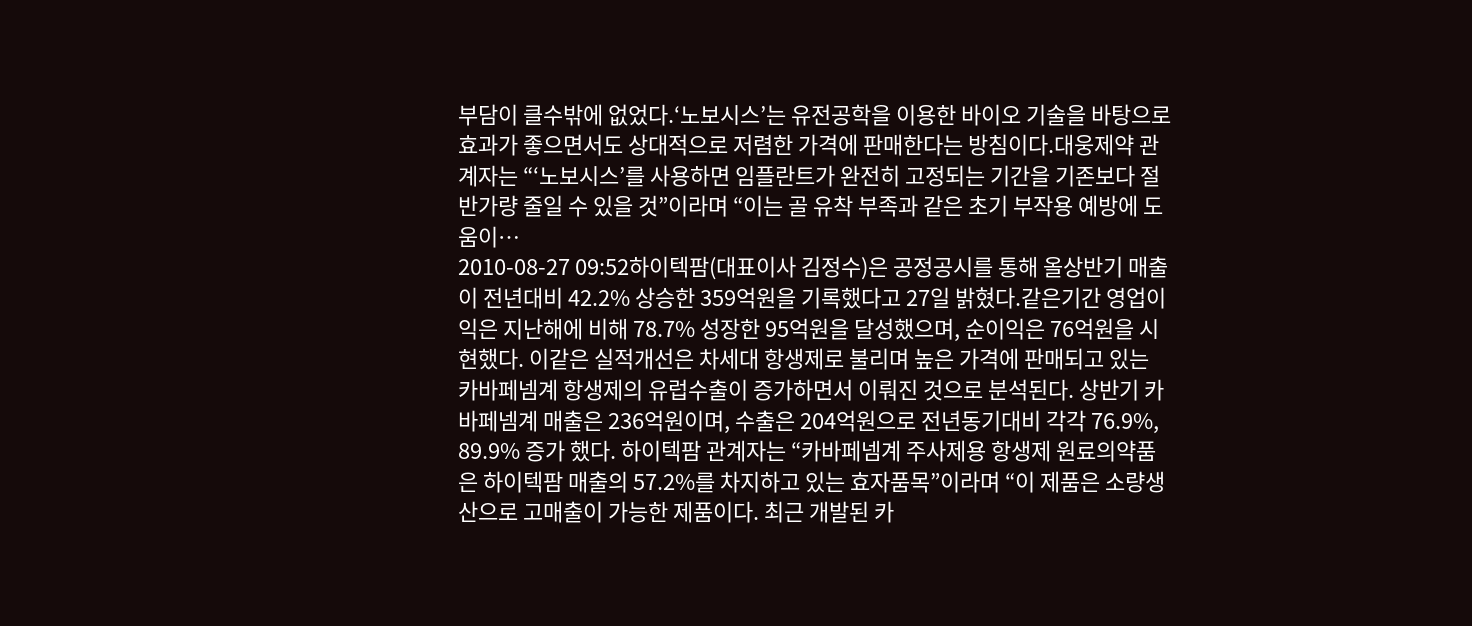부담이 클수밖에 없었다.‘노보시스’는 유전공학을 이용한 바이오 기술을 바탕으로 효과가 좋으면서도 상대적으로 저렴한 가격에 판매한다는 방침이다.대웅제약 관계자는 “‘노보시스’를 사용하면 임플란트가 완전히 고정되는 기간을 기존보다 절반가량 줄일 수 있을 것”이라며 “이는 골 유착 부족과 같은 초기 부작용 예방에 도움이…
2010-08-27 09:52하이텍팜(대표이사 김정수)은 공정공시를 통해 올상반기 매출이 전년대비 42.2% 상승한 359억원을 기록했다고 27일 밝혔다.같은기간 영업이익은 지난해에 비해 78.7% 성장한 95억원을 달성했으며, 순이익은 76억원을 시현했다. 이같은 실적개선은 차세대 항생제로 불리며 높은 가격에 판매되고 있는 카바페넴계 항생제의 유럽수출이 증가하면서 이뤄진 것으로 분석된다. 상반기 카바페넴계 매출은 236억원이며, 수출은 204억원으로 전년동기대비 각각 76.9%, 89.9% 증가 했다. 하이텍팜 관계자는 “카바페넴계 주사제용 항생제 원료의약품은 하이텍팜 매출의 57.2%를 차지하고 있는 효자품목”이라며 “이 제품은 소량생산으로 고매출이 가능한 제품이다. 최근 개발된 카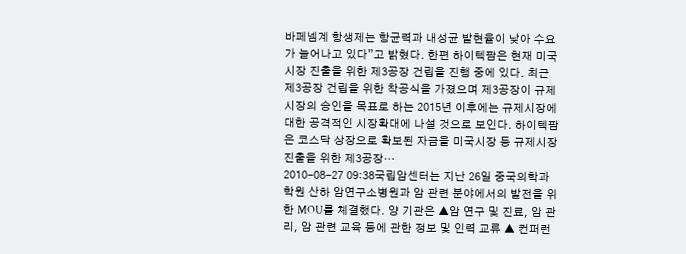바페넴계 항생제는 항균력과 내성균 발현율이 낮아 수요가 늘어나고 있다”고 밝혔다. 한편 하이텍팜은 현재 미국 시장 진출을 위한 제3공장 건립을 진행 중에 있다. 최근 제3공장 건립을 위한 착공식을 가졌으며 제3공장이 규제시장의 승인을 목표로 하는 2015년 이후에는 규제시장에 대한 공격적인 시장확대에 나설 것으로 보인다. 하이텍팜은 코스닥 상장으로 확보된 자금을 미국시장 등 규제시장 진출을 위한 제3공장…
2010-08-27 09:38국립암센터는 지난 26일 중국의학과학원 산하 암연구소병원과 암 관련 분야에서의 발전을 위한 MOU를 체결했다. 양 기관은 ▲암 연구 및 진료, 암 관리, 암 관련 교육 등에 관한 정보 및 인력 교류 ▲ 컨퍼런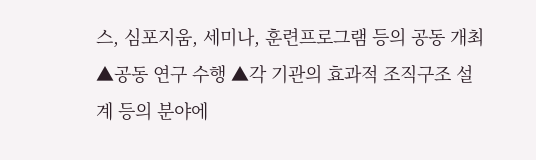스, 심포지움, 세미나, 훈련프로그램 등의 공동 개최 ▲공동 연구 수행 ▲각 기관의 효과적 조직구조 설계 등의 분야에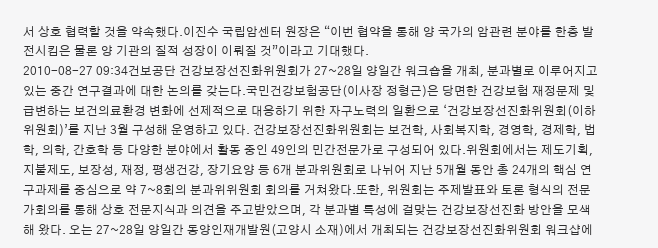서 상호 협력할 것을 약속했다.이진수 국립암센터 원장은 “이번 협약을 통해 양 국가의 암관련 분야를 한층 발전시킴은 물론 양 기관의 질적 성장이 이뤄질 것”이라고 기대했다.
2010-08-27 09:34건보공단 건강보장선진화위원회가 27~28일 양일간 워크숍을 개최, 분과별로 이루어지고 있는 중간 연구결과에 대한 논의를 갖는다.국민건강보험공단(이사장 정형근)은 당면한 건강보험 재정문제 및 급변하는 보건의료환경 변화에 선제적으로 대응하기 위한 자구노력의 일환으로 ‘건강보장선진화위원회(이하 위원회)’를 지난 3월 구성해 운영하고 있다. 건강보장선진화위원회는 보건학, 사회복지학, 경영학, 경제학, 법학, 의학, 간호학 등 다양한 분야에서 활동 중인 49인의 민간전문가로 구성되어 있다.위원회에서는 제도기획, 지불제도, 보장성, 재정, 평생건강, 장기요양 등 6개 분과위원회로 나뉘어 지난 5개월 동안 총 24개의 핵심 연구과제를 중심으로 약 7~8회의 분과위위원회 회의를 거쳐왔다.또한, 위원회는 주제발표와 토론 형식의 전문가회의를 통해 상호 전문지식과 의견을 주고받았으며, 각 분과별 특성에 걸맞는 건강보장선진화 방안을 모색해 왔다. 오는 27~28일 양일간 동양인재개발원(고양시 소재)에서 개최되는 건강보장선진화위원회 워크샵에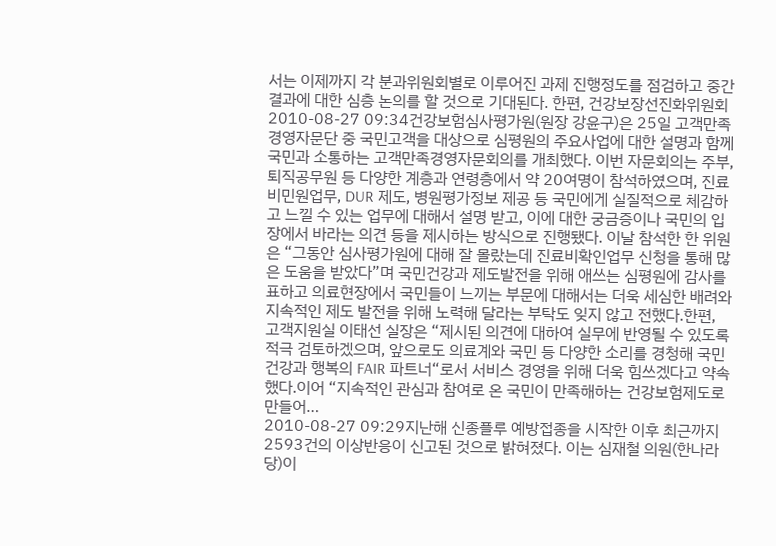서는 이제까지 각 분과위원회별로 이루어진 과제 진행정도를 점검하고 중간 결과에 대한 심층 논의를 할 것으로 기대된다. 한편, 건강보장선진화위원회
2010-08-27 09:34건강보험심사평가원(원장 강윤구)은 25일 고객만족경영자문단 중 국민고객을 대상으로 심평원의 주요사업에 대한 설명과 함께 국민과 소통하는 고객만족경영자문회의를 개최했다. 이번 자문회의는 주부, 퇴직공무원 등 다양한 계층과 연령층에서 약 20여명이 참석하였으며, 진료비민원업무, DUR 제도, 병원평가정보 제공 등 국민에게 실질적으로 체감하고 느낄 수 있는 업무에 대해서 설명 받고, 이에 대한 궁금증이나 국민의 입장에서 바라는 의견 등을 제시하는 방식으로 진행됐다. 이날 참석한 한 위원은 “그동안 심사평가원에 대해 잘 몰랐는데 진료비확인업무 신청을 통해 많은 도움을 받았다”며 국민건강과 제도발전을 위해 애쓰는 심평원에 감사를 표하고 의료현장에서 국민들이 느끼는 부문에 대해서는 더욱 세심한 배려와 지속적인 제도 발전을 위해 노력해 달라는 부탁도 잊지 않고 전했다.한편, 고객지원실 이태선 실장은 “제시된 의견에 대하여 실무에 반영될 수 있도록 적극 검토하겠으며, 앞으로도 의료계와 국민 등 다양한 소리를 경청해 국민 건강과 행복의 FAIR 파트너“로서 서비스 경영을 위해 더욱 힘쓰겠다고 약속했다.이어 “지속적인 관심과 참여로 온 국민이 만족해하는 건강보험제도로 만들어…
2010-08-27 09:29지난해 신종플루 예방접종을 시작한 이후 최근까지 2593건의 이상반응이 신고된 것으로 밝혀졌다. 이는 심재철 의원(한나라당)이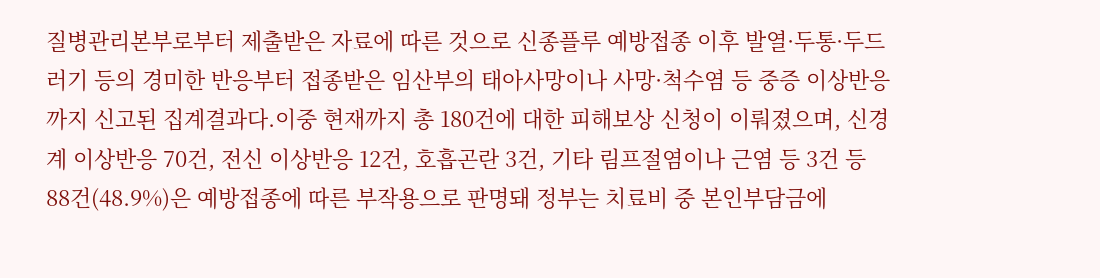질병관리본부로부터 제출받은 자료에 따른 것으로 신종플루 예방접종 이후 발열·두통·두드러기 등의 경미한 반응부터 접종받은 임산부의 태아사망이나 사망·척수염 등 중증 이상반응까지 신고된 집계결과다.이중 현재까지 총 180건에 대한 피해보상 신청이 이뤄졌으며, 신경계 이상반응 70건, 전신 이상반응 12건, 호흡곤란 3건, 기타 림프절염이나 근염 등 3건 등 88건(48.9%)은 예방접종에 따른 부작용으로 판명돼 정부는 치료비 중 본인부담금에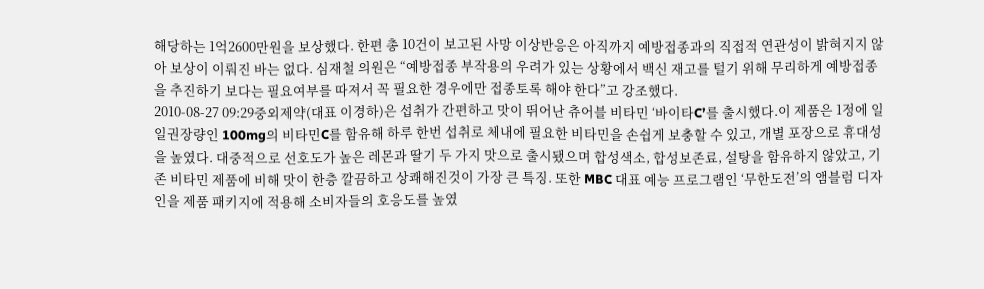해당하는 1억2600만원을 보상했다. 한편 총 10건이 보고된 사망 이상반응은 아직까지 예방접종과의 직접적 연관성이 밝혀지지 않아 보상이 이뤄진 바는 없다. 심재철 의원은 “예방접종 부작용의 우려가 있는 상황에서 백신 재고를 털기 위해 무리하게 예방접종을 추진하기 보다는 필요여부를 따져서 꼭 필요한 경우에만 접종토록 해야 한다”고 강조했다.
2010-08-27 09:29중외제약(대표 이경하)은 섭취가 간편하고 맛이 뛰어난 츄어블 비타민 ‘바이타C’를 출시했다.이 제품은 1정에 일일권장량인 100mg의 비타민C를 함유해 하루 한번 섭취로 체내에 필요한 비타민을 손쉽게 보충할 수 있고, 개별 포장으로 휴대성을 높였다. 대중적으로 선호도가 높은 레몬과 딸기 두 가지 맛으로 출시됐으며 합성색소, 합성보존료, 설탕을 함유하지 않았고, 기존 비타민 제품에 비해 맛이 한층 깔끔하고 상쾌해진것이 가장 큰 특징. 또한 MBC 대표 예능 프로그램인 ‘무한도전’의 앰블럼 디자인을 제품 패키지에 적용해 소비자들의 호응도를 높였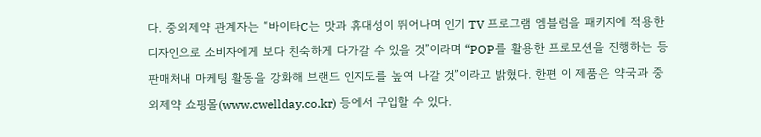다. 중외제약 관계자는 “바이타C는 맛과 휴대성이 뛰어나며 인기 TV 프로그램 엠블럼을 패키지에 적용한 디자인으로 소비자에게 보다 친숙하게 다가갈 수 있을 것”이라며 “POP를 활용한 프로모션을 진행하는 등 판매처내 마케팅 활동을 강화해 브랜드 인지도를 높여 나갈 것”이라고 밝혔다. 한편 이 제품은 약국과 중외제약 쇼핑몰(www.cwellday.co.kr) 등에서 구입할 수 있다.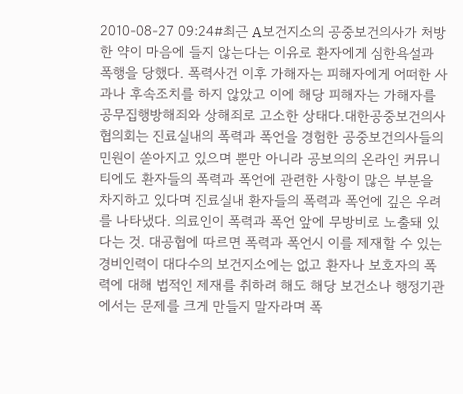2010-08-27 09:24#최근 A보건지소의 공중보건의사가 처방한 약이 마음에 들지 않는다는 이유로 환자에게 심한욕설과 폭행을 당했다. 폭력사건 이후 가해자는 피해자에게 어떠한 사과나 후속조치를 하지 않았고 이에 해당 피해자는 가해자를 공무집행방해죄와 상해죄로 고소한 상태다.대한공중보건의사협의회는 진료실내의 폭력과 폭언을 경험한 공중보건의사들의 민원이 쏟아지고 있으며 뿐만 아니라 공보의의 온라인 커뮤니티에도 환자들의 폭력과 폭언에 관련한 사항이 많은 부분을 차지하고 있다며 진료실내 환자들의 폭력과 폭언에 깊은 우려를 나타냈다. 의료인이 폭력과 폭언 앞에 무방비로 노출돼 있다는 것. 대공협에 따르면 폭력과 폭언시 이를 제재할 수 있는 경비인력이 대다수의 보건지소에는 없고 환자나 보호자의 폭력에 대해 법적인 제재를 취하려 해도 해당 보건소나 행정기관에서는 문제를 크게 만들지 말자라며 폭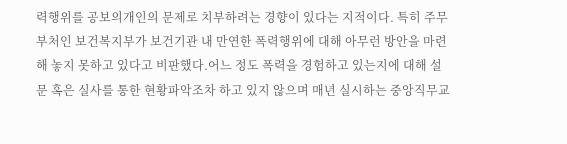력행위를 공보의개인의 문제로 치부하려는 경향이 있다는 지적이다. 특히 주무부처인 보건복지부가 보건기관 내 만연한 폭력행위에 대해 아무런 방안을 마련해 놓지 못하고 있다고 비판했다.어느 정도 폭력을 경험하고 있는지에 대해 설문 혹은 실사를 통한 현황파악조차 하고 있지 않으며 매년 실시하는 중앙직무교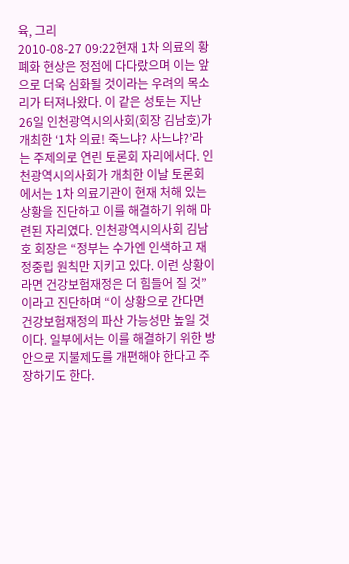육, 그리
2010-08-27 09:22현재 1차 의료의 황폐화 현상은 정점에 다다랐으며 이는 앞으로 더욱 심화될 것이라는 우려의 목소리가 터져나왔다. 이 같은 성토는 지난 26일 인천광역시의사회(회장 김남호)가 개최한 ‘1차 의료! 죽느냐? 사느냐?’라는 주제의로 연린 토론회 자리에서다. 인천광역시의사회가 개최한 이날 토론회에서는 1차 의료기관이 현재 처해 있는 상황을 진단하고 이를 해결하기 위해 마련된 자리였다. 인천광역시의사회 김남호 회장은 “정부는 수가엔 인색하고 재정중립 원칙만 지키고 있다. 이런 상황이라면 건강보험재정은 더 힘들어 질 것”이라고 진단하며 “이 상황으로 간다면 건강보험재정의 파산 가능성만 높일 것이다. 일부에서는 이를 해결하기 위한 방안으로 지불제도를 개편해야 한다고 주장하기도 한다.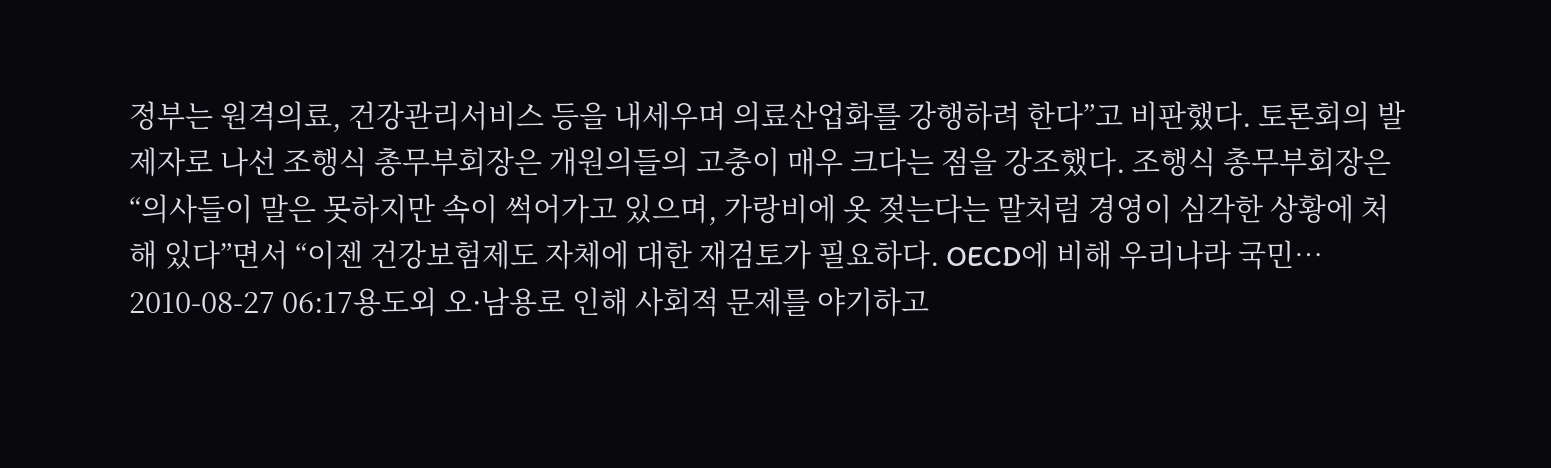정부는 원격의료, 건강관리서비스 등을 내세우며 의료산업화를 강행하려 한다”고 비판했다. 토론회의 발제자로 나선 조행식 총무부회장은 개원의들의 고충이 매우 크다는 점을 강조했다. 조행식 총무부회장은 “의사들이 말은 못하지만 속이 썩어가고 있으며, 가랑비에 옷 젖는다는 말처럼 경영이 심각한 상황에 처해 있다”면서 “이젠 건강보험제도 자체에 대한 재검토가 필요하다. OECD에 비해 우리나라 국민…
2010-08-27 06:17용도외 오·남용로 인해 사회적 문제를 야기하고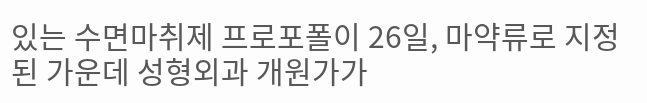있는 수면마취제 프로포폴이 26일, 마약류로 지정 된 가운데 성형외과 개원가가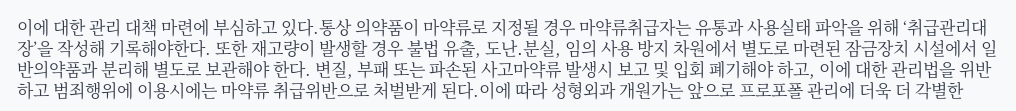이에 대한 관리 대책 마련에 부심하고 있다.통상 의약품이 마약류로 지정될 경우 마약류취급자는 유통과 사용실태 파악을 위해 ‘취급관리대장’을 작성해 기록해야한다. 또한 재고량이 발생할 경우 불법 유출, 도난․분실, 임의 사용 방지 차원에서 별도로 마련된 잠금장치 시설에서 일반의약품과 분리해 별도로 보관해야 한다. 변질, 부패 또는 파손된 사고마약류 발생시 보고 및 입회 폐기해야 하고, 이에 대한 관리법을 위반하고 범죄행위에 이용시에는 마약류 취급위반으로 처벌받게 된다.이에 따라 성형외과 개원가는 앞으로 프로포폴 관리에 더욱 더 각별한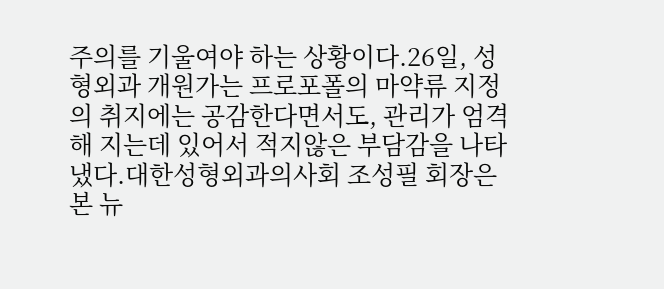주의를 기울여야 하는 상황이다.26일, 성형외과 개원가는 프로포폴의 마약류 지정의 취지에는 공감한다면서도, 관리가 엄격해 지는데 있어서 적지않은 부담감을 나타냈다.대한성형외과의사회 조성필 회장은 본 뉴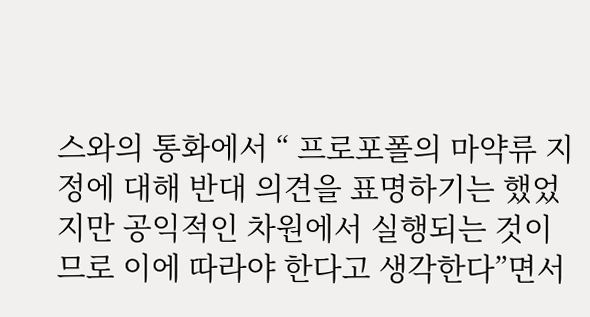스와의 통화에서 “ 프로포폴의 마약류 지정에 대해 반대 의견을 표명하기는 했었지만 공익적인 차원에서 실행되는 것이므로 이에 따라야 한다고 생각한다”면서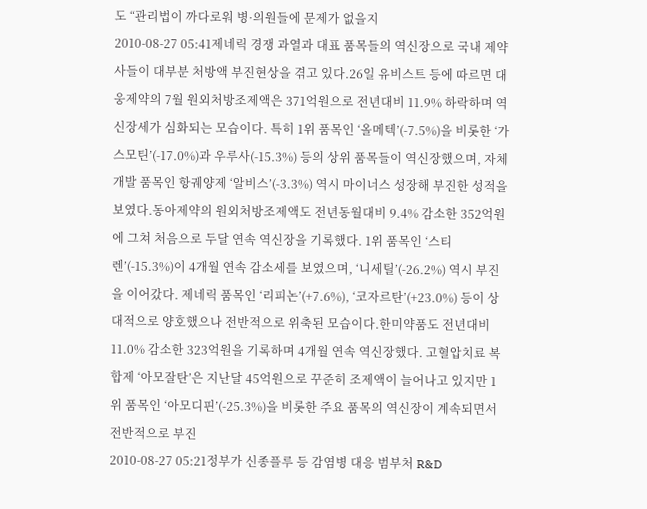도 “관리법이 까다로워 병·의원들에 문제가 없을지
2010-08-27 05:41제네릭 경쟁 과열과 대표 품목들의 역신장으로 국내 제약사들이 대부분 처방액 부진현상을 겪고 있다.26일 유비스트 등에 따르면 대웅제약의 7월 원외처방조제액은 371억원으로 전년대비 11.9% 하락하며 역신장세가 심화되는 모습이다. 특히 1위 품목인 ‘올메텍’(-7.5%)을 비롯한 ‘가스모틴’(-17.0%)과 우루사(-15.3%) 등의 상위 품목들이 역신장했으며, 자체 개발 품목인 항궤양제 ‘알비스’(-3.3%) 역시 마이너스 성장해 부진한 성적을 보였다.동아제약의 원외처방조제액도 전년동월대비 9.4% 감소한 352억원에 그쳐 처음으로 두달 연속 역신장을 기록했다. 1위 품목인 ‘스티렌’(-15.3%)이 4개월 연속 감소세를 보였으며, ‘니세틸’(-26.2%) 역시 부진을 이어갔다. 제네릭 품목인 ‘리피논’(+7.6%), ‘코자르탄’(+23.0%) 등이 상대적으로 양호했으나 전반적으로 위축된 모습이다.한미약품도 전년대비 11.0% 감소한 323억원을 기록하며 4개월 연속 역신장했다. 고혈압치료 복합제 ‘아모잘탄’은 지난달 45억원으로 꾸준히 조제액이 늘어나고 있지만 1위 품목인 ‘아모디핀’(-25.3%)을 비롯한 주요 품목의 역신장이 계속되면서 전반적으로 부진
2010-08-27 05:21정부가 신종플루 등 감염병 대응 범부처 R&D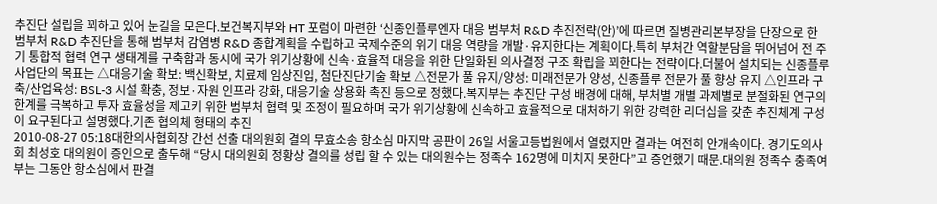추진단 설립을 꾀하고 있어 눈길을 모은다.보건복지부와 HT 포럼이 마련한 ‘신종인플루엔자 대응 범부처 R&D 추진전략(안)’에 따르면 질병관리본부장을 단장으로 한 범부처 R&D 추진단을 통해 범부처 감염병 R&D 종합계획을 수립하고 국제수준의 위기 대응 역량을 개발·유지한다는 계획이다.특히 부처간 역할분담을 뛰어넘어 전 주기 통합적 협력 연구 생태계를 구축함과 동시에 국가 위기상황에 신속·효율적 대응을 위한 단일화된 의사결정 구조 확립을 꾀한다는 전략이다.더불어 설치되는 신종플루 사업단의 목표는 △대응기술 확보: 백신확보, 치료제 임상진입, 첨단진단기술 확보 △전문가 풀 유지/양성: 미래전문가 양성, 신종플루 전문가 풀 향상 유지 △인프라 구축/산업육성: BSL-3 시설 확충, 정보·자원 인프라 강화, 대응기술 상용화 촉진 등으로 정했다.복지부는 추진단 구성 배경에 대해, 부처별 개별 과제별로 분절화된 연구의 한계를 극복하고 투자 효율성을 제고키 위한 범부처 협력 및 조정이 필요하며 국가 위기상황에 신속하고 효율적으로 대처하기 위한 강력한 리더십을 갖춘 추진체계 구성이 요구된다고 설명했다.기존 협의체 형태의 추진
2010-08-27 05:18대한의사협회장 간선 선출 대의원회 결의 무효소송 항소심 마지막 공판이 26일 서울고등법원에서 열렸지만 결과는 여전히 안개속이다. 경기도의사회 최성호 대의원이 증인으로 출두해 “당시 대의원회 정황상 결의를 성립 할 수 있는 대의원수는 정족수 162명에 미치지 못한다”고 증언했기 때문.대의원 정족수 충족여부는 그동안 항소심에서 판결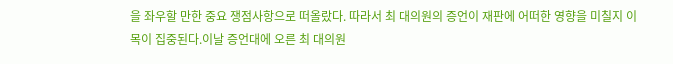을 좌우할 만한 중요 쟁점사항으로 떠올랐다. 따라서 최 대의원의 증언이 재판에 어떠한 영향을 미칠지 이목이 집중된다.이날 증언대에 오른 최 대의원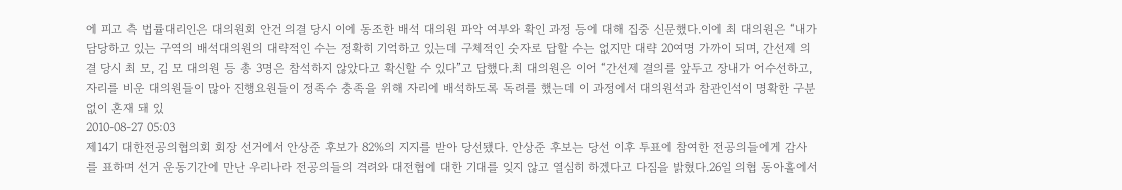에 피고 측 법률대리인은 대의원회 안건 의결 당시 이에 동조한 배석 대의원 파악 여부와 확인 과정 등에 대해 집중 신문했다.이에 최 대의원은 “내가 담당하고 있는 구역의 배석대의원의 대략적인 수는 정확히 기억하고 있는데 구체적인 숫자로 답할 수는 없지만 대략 20여명 가까이 되며, 간선제 의결 당시 최 모, 김 모 대의원 등 총 3명은 참석하지 않았다고 확신할 수 있다”고 답했다.최 대의원은 이어 “간선제 결의를 앞두고 장내가 어수선하고, 자리를 비운 대의원들이 많아 진행요원들이 정족수 충족을 위해 자리에 배석하도록 독려를 했는데 이 과정에서 대의원석과 참관인석이 명확한 구분 없이 혼재 돼 있
2010-08-27 05:03
제14기 대한전공의협의회 회장 선거에서 안상준 후보가 82%의 지지를 받아 당선됐다. 안상준 후보는 당선 이후 투표에 참여한 전공의들에게 감사를 표하며 선거 운동기간에 만난 우리나라 전공의들의 격려와 대전협에 대한 기대를 잊지 않고 열심히 하겠다고 다짐을 밝혔다.26일 의협 동아홀에서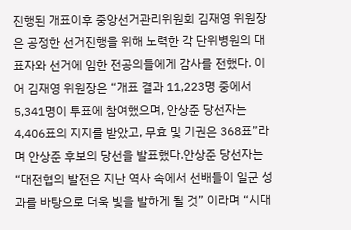진행된 개표이후 중앙선거관리위원회 김재영 위원장은 공정한 선거진행을 위해 노력한 각 단위병원의 대표자와 선거에 임한 전공의들에게 감사를 전했다. 이어 김재영 위원장은 “개표 결과 11,223명 중에서 5,341명이 투표에 참여했으며, 안상준 당선자는 4,406표의 지지를 받았고, 무효 및 기권은 368표”라며 안상준 후보의 당선을 발표했다.안상준 당선자는 “대전협의 발전은 지난 역사 속에서 선배들이 일군 성과를 바탕으로 더욱 빛을 발하게 될 것” 이라며 “시대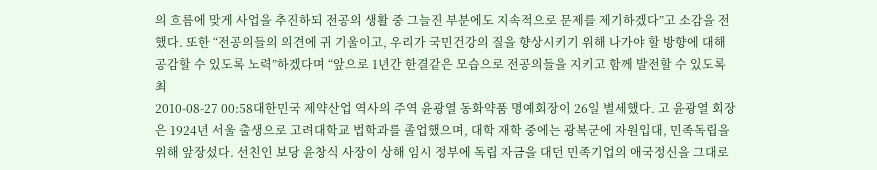의 흐름에 맞게 사업을 추진하되 전공의 생활 중 그늘진 부분에도 지속적으로 문제를 제기하겠다”고 소감을 전했다. 또한 “전공의들의 의견에 귀 기울이고, 우리가 국민건강의 질을 향상시키기 위해 나가야 할 방향에 대해 공감할 수 있도록 노력”하겠다며 “앞으로 1년간 한결같은 모습으로 전공의들을 지키고 함께 발전할 수 있도록 최
2010-08-27 00:58대한민국 제약산업 역사의 주역 윤광열 동화약품 명예회장이 26일 별세했다. 고 윤광열 회장은 1924년 서울 출생으로 고려대학교 법학과를 졸업했으며, 대학 재학 중에는 광복군에 자원입대, 민족독립을 위해 앞장섰다. 선친인 보당 윤창식 사장이 상해 임시 정부에 독립 자금을 대던 민족기업의 애국정신을 그대로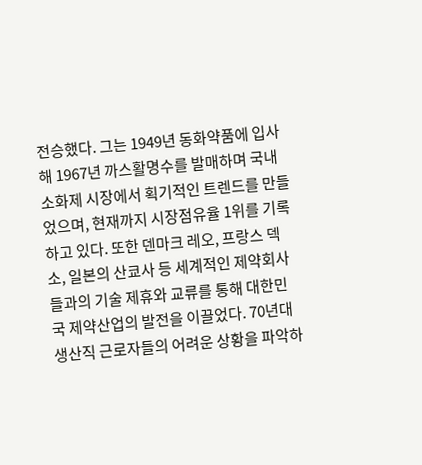전승했다. 그는 1949년 동화약품에 입사해 1967년 까스활명수를 발매하며 국내 소화제 시장에서 획기적인 트렌드를 만들었으며, 현재까지 시장점유율 1위를 기록하고 있다. 또한 덴마크 레오, 프랑스 덱소, 일본의 산쿄사 등 세계적인 제약회사들과의 기술 제휴와 교류를 통해 대한민국 제약산업의 발전을 이끌었다. 70년대 생산직 근로자들의 어려운 상황을 파악하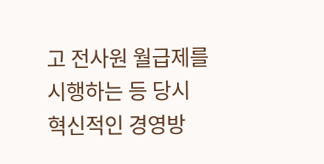고 전사원 월급제를 시행하는 등 당시 혁신적인 경영방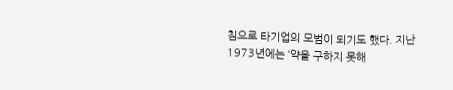침으로 타기업의 모범이 되기도 했다. 지난 1973년에는 ‘약을 구하지 못해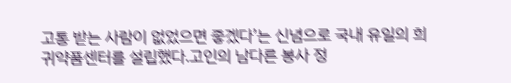고통 받는 사람이 없었으면 좋겠다’는 신념으로 국내 유일의 희귀약품센터를 설립했다.고인의 남다른 봉사 정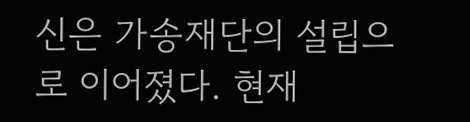신은 가송재단의 설립으로 이어졌다. 현재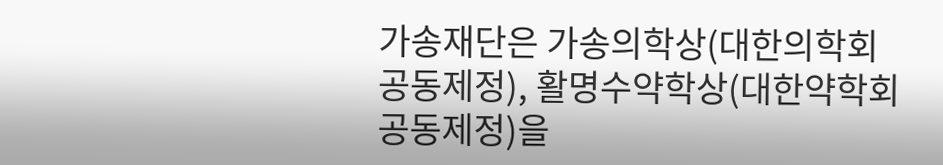가송재단은 가송의학상(대한의학회 공동제정), 활명수약학상(대한약학회 공동제정)을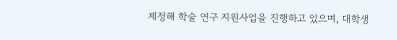제정해 학술 연구 지원사업을 진행하고 있으며, 대학생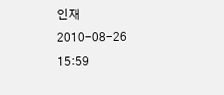인재
2010-08-26 15:59